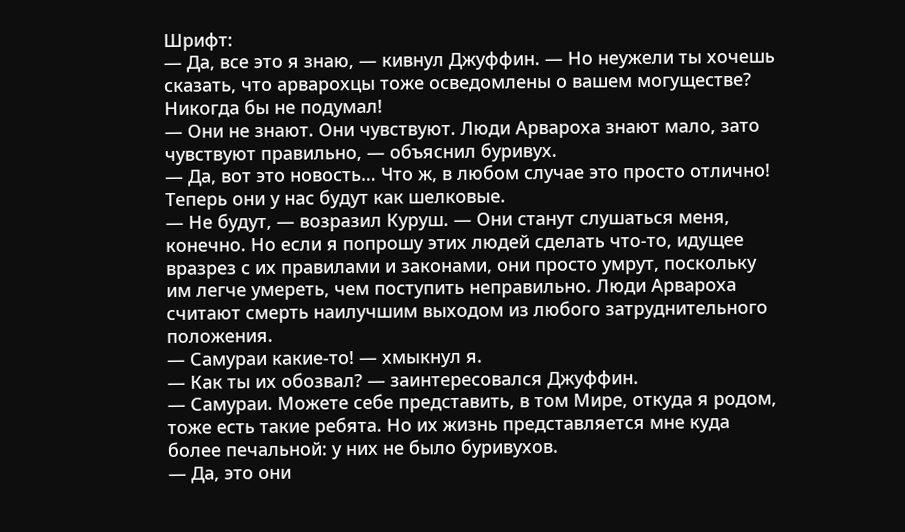Шрифт:
— Да, все это я знаю, — кивнул Джуффин. — Но неужели ты хочешь сказать, что арварохцы тоже осведомлены о вашем могуществе? Никогда бы не подумал!
— Они не знают. Они чувствуют. Люди Арвароха знают мало, зато чувствуют правильно, — объяснил буривух.
— Да, вот это новость… Что ж, в любом случае это просто отлично! Теперь они у нас будут как шелковые.
— Не будут, — возразил Куруш. — Они станут слушаться меня, конечно. Но если я попрошу этих людей сделать что-то, идущее вразрез с их правилами и законами, они просто умрут, поскольку им легче умереть, чем поступить неправильно. Люди Арвароха считают смерть наилучшим выходом из любого затруднительного положения.
— Самураи какие-то! — хмыкнул я.
— Как ты их обозвал? — заинтересовался Джуффин.
— Самураи. Можете себе представить, в том Мире, откуда я родом, тоже есть такие ребята. Но их жизнь представляется мне куда более печальной: у них не было буривухов.
— Да, это они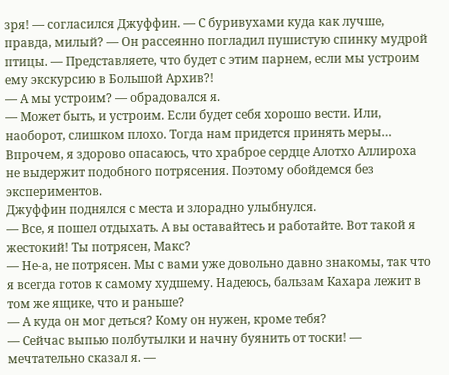зря! — согласился Джуффин. — С буривухами куда как лучше, правда, милый? — Он рассеянно погладил пушистую спинку мудрой птицы. — Представляете, что будет с этим парнем, если мы устроим ему экскурсию в Большой Архив?!
— А мы устроим? — обрадовался я.
— Может быть, и устроим. Если будет себя хорошо вести. Или, наоборот, слишком плохо. Тогда нам придется принять меры… Впрочем, я здорово опасаюсь, что храброе сердце Алотхо Аллироха не выдержит подобного потрясения. Поэтому обойдемся без экспериментов.
Джуффин поднялся с места и злорадно улыбнулся.
— Все, я пошел отдыхать. А вы оставайтесь и работайте. Вот такой я жестокий! Ты потрясен, Макс?
— Не-а, не потрясен. Мы с вами уже довольно давно знакомы, так что я всегда готов к самому худшему. Надеюсь, бальзам Кахара лежит в том же ящике, что и раньше?
— А куда он мог деться? Кому он нужен, кроме тебя?
— Сейчас выпью полбутылки и начну буянить от тоски! — мечтательно сказал я. —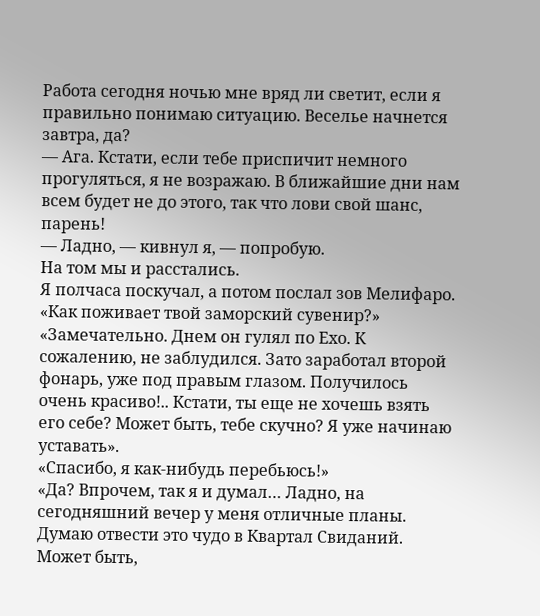Работа сегодня ночью мне вряд ли светит, если я правильно понимаю ситуацию. Веселье начнется завтра, да?
— Ага. Кстати, если тебе приспичит немного прогуляться, я не возражаю. В ближайшие дни нам всем будет не до этого, так что лови свой шанс, парень!
— Ладно, — кивнул я, — попробую.
На том мы и расстались.
Я полчаса поскучал, а потом послал зов Мелифаро.
«Как поживает твой заморский сувенир?»
«Замечательно. Днем он гулял по Ехо. К сожалению, не заблудился. Зато заработал второй фонарь, уже под правым глазом. Получилось очень красиво!.. Кстати, ты еще не хочешь взять его себе? Может быть, тебе скучно? Я уже начинаю уставать».
«Спасибо, я как-нибудь перебьюсь!»
«Да? Впрочем, так я и думал… Ладно, на сегодняшний вечер у меня отличные планы. Думаю отвести это чудо в Квартал Свиданий. Может быть,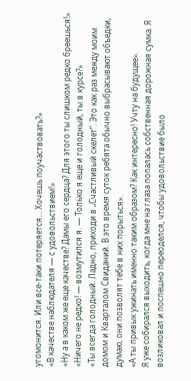угомонится. Или все-таки потеряется… Хочешь поучаствовать?»
«В качестве наблюдателя — с удовольствием!»
«Ну а в каком же еще качестве? Дамы его сердца? Для этого ты слишком редко бреешься!»
«Ничего не редко! — возмутился я. — Только я еще и голодный, ты в курсе?»
«Ты всегда голодный. Ладно, приходи в „Счастливый скелет“. Это как раз между моим домом и Кварталом Свиданий. В это время суток ребята обычно выбрасывают объедки, думаю, они позволят тебе в них порыться».
«А ты привык ужинать именно таким образом? Как интересно! Учту на будущее».
Я уже собирался выходить, когда мне на глаза попалась собственная дорожная сумка. Я возликовал и поспешно переоделся, чтобы удовольствие было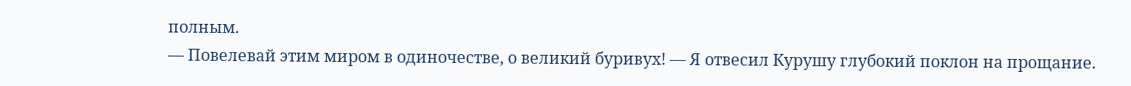полным.
— Повелевай этим миром в одиночестве, о великий буривух! — Я отвесил Курушу глубокий поклон на прощание.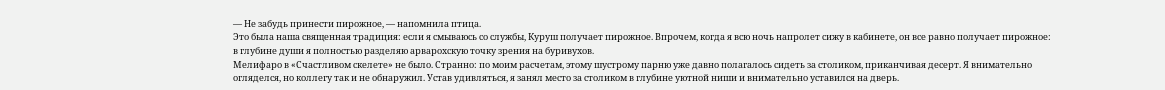— Не забудь принести пирожное, — напомнила птица.
Это была наша священная традиция: если я смываюсь со службы, Куруш получает пирожное. Впрочем, когда я всю ночь напролет сижу в кабинете, он все равно получает пирожное: в глубине души я полностью разделяю арварохскую точку зрения на буривухов.
Мелифаро в «Счастливом скелете» не было. Странно: по моим расчетам, этому шустрому парню уже давно полагалось сидеть за столиком, приканчивая десерт. Я внимательно огляделся, но коллегу так и не обнаружил. Устав удивляться, я занял место за столиком в глубине уютной ниши и внимательно уставился на дверь.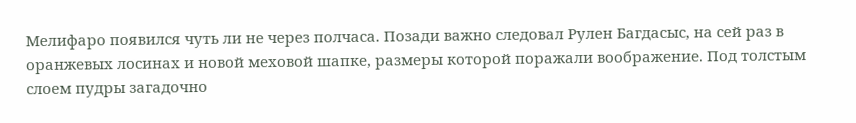Мелифаро появился чуть ли не через полчаса. Позади важно следовал Рулен Багдасыс, на сей раз в оранжевых лосинах и новой меховой шапке, размеры которой поражали воображение. Под толстым слоем пудры загадочно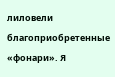лиловели благоприобретенные «фонари». Я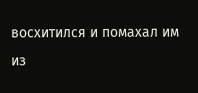восхитился и помахал им из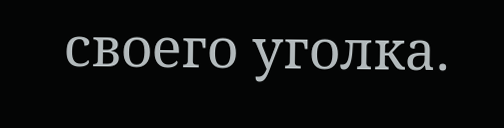своего уголка.